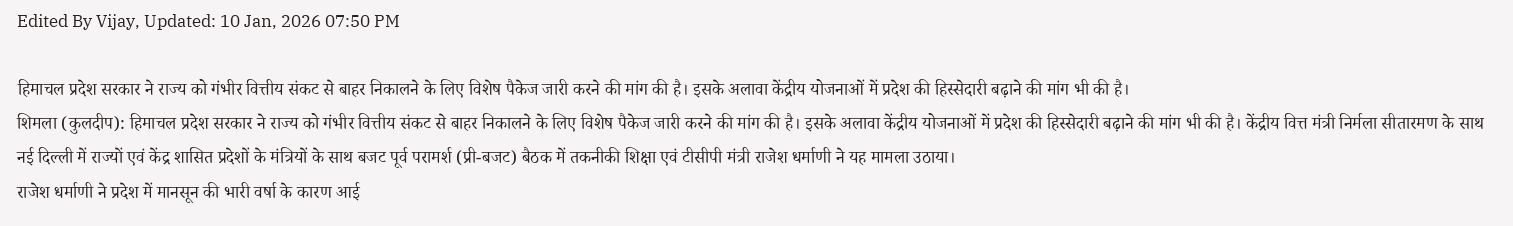Edited By Vijay, Updated: 10 Jan, 2026 07:50 PM

हिमाचल प्रदेश सरकार ने राज्य को गंभीर वित्तीय संकट से बाहर निकालने के लिए विशेष पैकेज जारी करने की मांग की है। इसके अलावा केंद्रीय योजनाओं में प्रदेश की हिस्सेदारी बढ़ाने की मांग भी की है।
शिमला (कुलदीप): हिमाचल प्रदेश सरकार ने राज्य को गंभीर वित्तीय संकट से बाहर निकालने के लिए विशेष पैकेज जारी करने की मांग की है। इसके अलावा केंद्रीय योजनाओं में प्रदेश की हिस्सेदारी बढ़ाने की मांग भी की है। केंद्रीय वित्त मंत्री निर्मला सीतारमण के साथ नई दिल्ली में राज्यों एवं केंद्र शासित प्रदेशों के मंत्रियों के साथ बजट पूर्व परामर्श (प्री-बजट) बैठक में तकनीकी शिक्षा एवं टीसीपी मंत्री राजेश धर्माणी ने यह मामला उठाया।
राजेश धर्माणी ने प्रदेश में मानसून की भारी वर्षा के कारण आई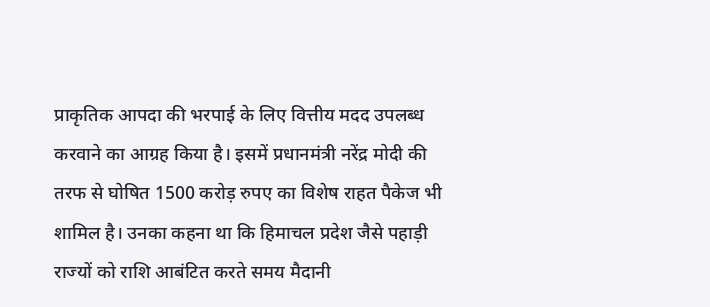प्राकृतिक आपदा की भरपाई के लिए वित्तीय मदद उपलब्ध करवाने का आग्रह किया है। इसमें प्रधानमंत्री नरेंद्र मोदी की तरफ से घोषित 1500 करोड़ रुपए का विशेष राहत पैकेज भी शामिल है। उनका कहना था कि हिमाचल प्रदेश जैसे पहाड़ी राज्यों को राशि आबंटित करते समय मैदानी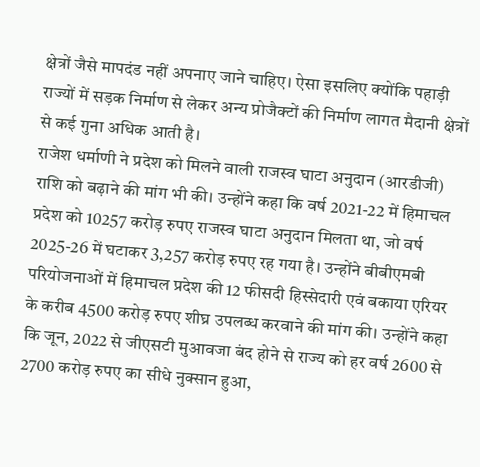क्षेत्रों जैसे मापदंड नहीं अपनाए जाने चाहिए। ऐसा इसलिए क्योंकि पहाड़ी राज्यों में सड़क निर्माण से लेकर अन्य प्रोजैक्टों की निर्माण लागत मैदानी क्षेत्रों से कई गुना अधिक आती है।
राजेश धर्माणी ने प्रदेश को मिलने वाली राजस्व घाटा अनुदान (आरडीजी) राशि को बढ़ाने की मांग भी की। उन्होंने कहा कि वर्ष 2021-22 में हिमाचल प्रदेश को 10257 करोड़ रुपए राजस्व घाटा अनुदान मिलता था, जो वर्ष 2025-26 में घटाकर 3,257 करोड़ रुपए रह गया है। उन्होंने बीबीएमबी परियोजनाओं में हिमाचल प्रदेश की 12 फीसदी हिस्सेदारी एवं बकाया एरियर के करीब 4500 करोड़ रुपए शीघ्र उपलब्ध करवाने की मांग की। उन्होंने कहा कि जून, 2022 से जीएसटी मुआवजा बंद होने से राज्य को हर वर्ष 2600 से 2700 करोड़ रुपए का सीधे नुक्सान हुआ,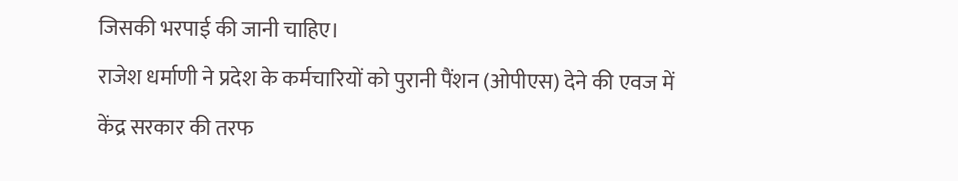जिसकी भरपाई की जानी चाहिए।
राजेश धर्माणी ने प्रदेश के कर्मचारियों को पुरानी पैंशन (ओपीएस) देने की एवज में केंद्र सरकार की तरफ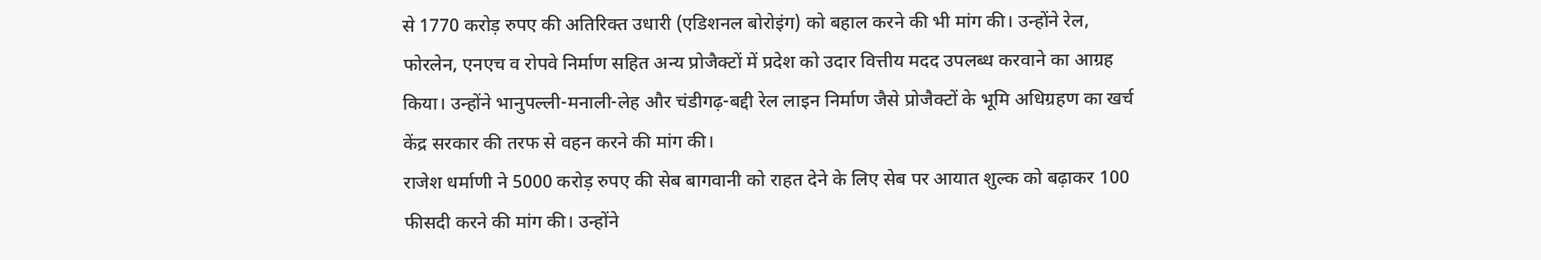से 1770 करोड़ रुपए की अतिरिक्त उधारी (एडिशनल बोरोइंग) को बहाल करने की भी मांग की। उन्होंने रेल, फोरलेन, एनएच व रोपवे निर्माण सहित अन्य प्रोजैक्टों में प्रदेश को उदार वित्तीय मदद उपलब्ध करवाने का आग्रह किया। उन्होंने भानुपल्ली-मनाली-लेह और चंडीगढ़-बद्दी रेल लाइन निर्माण जैसे प्रोजैक्टों के भूमि अधिग्रहण का खर्च केंद्र सरकार की तरफ से वहन करने की मांग की।
राजेश धर्माणी ने 5000 करोड़ रुपए की सेब बागवानी को राहत देने के लिए सेब पर आयात शुल्क को बढ़ाकर 100 फीसदी करने की मांग की। उन्होंने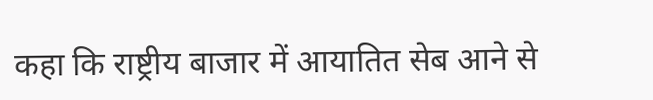कहा कि राष्ट्रीय बाजार में आयातित सेब आने से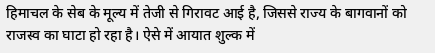हिमाचल के सेब के मूल्य में तेजी से गिरावट आई है, जिससे राज्य के बागवानों को राजस्व का घाटा हो रहा है। ऐसे में आयात शुल्क में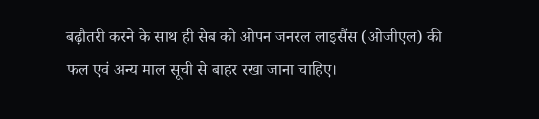बढ़ौतरी करने के साथ ही सेब को ओपन जनरल लाइसैंस (ओजीएल) की फल एवं अन्य माल सूची से बाहर रखा जाना चाहिए।